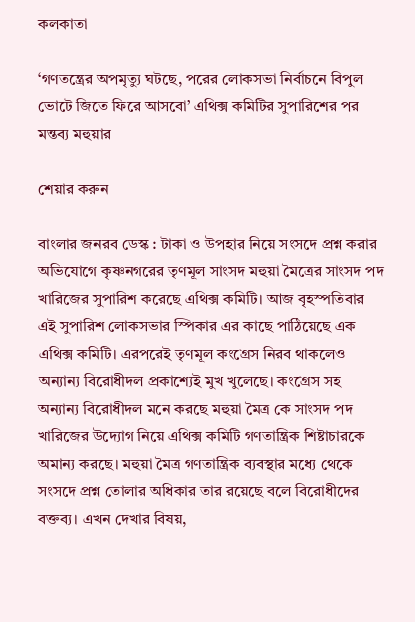কলকাতা

‘গণতন্ত্রের অপমৃত্যু ঘটছে, পরের লোকসভা নির্বাচনে বিপুল ভোটে জিতে ফিরে আসবো’ এথিক্স কমিটির সুপারিশের পর মন্তব্য মহুয়ার

শেয়ার করুন

বাংলার জনরব ডেস্ক : টাকা ও উপহার নিয়ে সংসদে প্রশ্ন করার অভিযোগে কৃষ্ণনগরের তৃণমূল সাংসদ মহুয়া মৈত্রের সাংসদ পদ খারিজের সুপারিশ করেছে এথিক্স কমিটি। আজ বৃহস্পতিবার এই সুপারিশ লোকসভার স্পিকার এর কাছে পাঠিয়েছে এক এথিক্স কমিটি। এরপরেই তৃণমূল কংগ্রেস নিরব থাকলেও অন্যান্য বিরোধীদল প্রকাশ্যেই মুখ খুলেছে। কংগ্রেস সহ অন্যান্য বিরোধীদল মনে করছে মহুয়া মৈত্র কে সাংসদ পদ খারিজের উদ্যোগ নিয়ে এথিক্স কমিটি গণতান্ত্রিক শিষ্টাচারকে অমান্য করছে। মহুয়া মৈত্র গণতান্ত্রিক ব্যবস্থার মধ্যে থেকে সংসদে প্রশ্ন তোলার অধিকার তার রয়েছে বলে বিরোধীদের বক্তব্য। এখন দেখার বিষয়,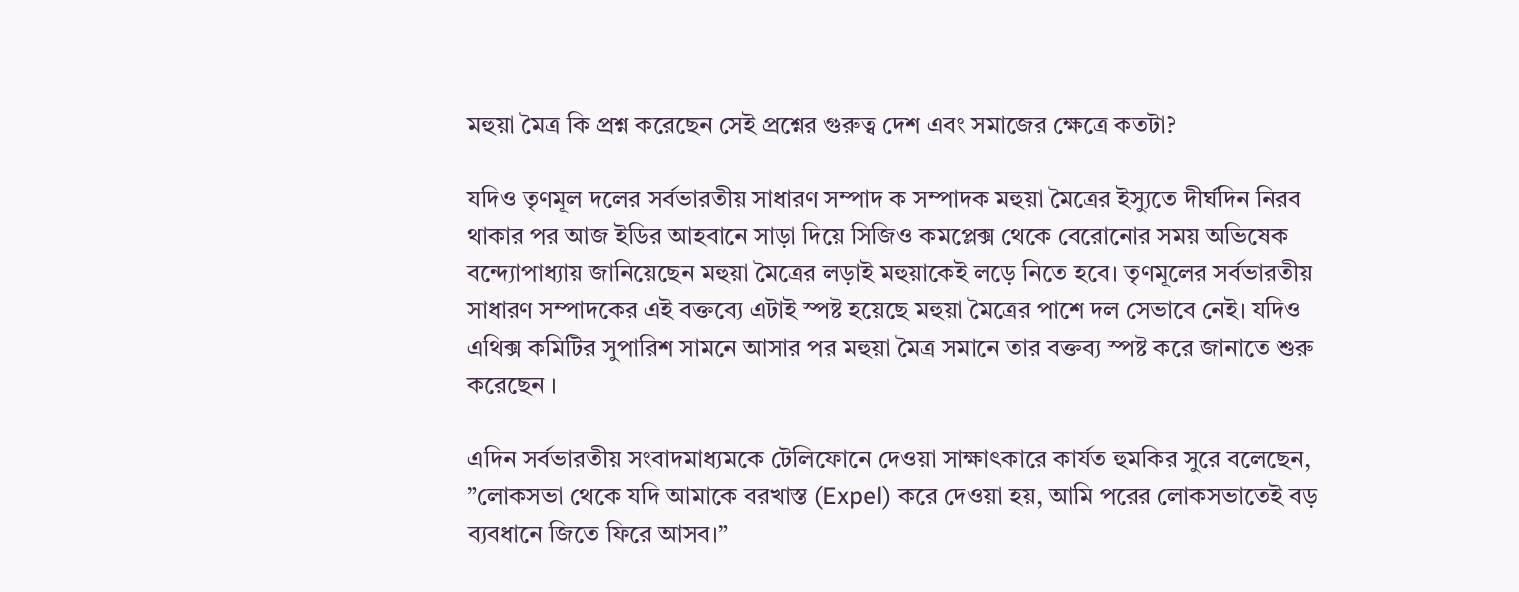মহুয়া মৈত্র কি প্রশ্ন করেছেন সেই প্রশ্নের গুরুত্ব দেশ এবং সমাজের ক্ষেত্রে কতটা?

যদিও তৃণমূল দলের সর্বভারতীয় সাধারণ সম্পাদ ক সম্পাদক মহুয়া মৈত্রের ইস্যুতে দীর্ঘদিন নিরব থাকার পর আজ ইডির আহবানে সাড়া দিয়ে সিজিও কমপ্লেক্স থেকে বেরোনোর সময় অভিষেক বন্দ্যোপাধ্যায় জানিয়েছেন মহুয়া মৈত্রের লড়াই মহুয়াকেই লড়ে নিতে হবে। তৃণমূলের সর্বভারতীয় সাধারণ সম্পাদকের এই বক্তব্যে এটাই স্পষ্ট হয়েছে মহুয়া মৈত্রের পাশে দল সেভাবে নেই। যদিও এথিক্স কমিটির সুপারিশ সামনে আসার পর মহুয়া মৈত্র সমানে তার বক্তব্য স্পষ্ট করে জানাতে শুরু করেছেন ।

এদিন সর্বভারতীয় সংবাদমাধ্যমকে টেলিফোনে দেওয়া সাক্ষাৎকারে কার্যত হুমকির সুরে বলেছেন, ”লোকসভা থেকে যদি আমাকে বরখাস্ত (Expel) করে দেওয়া হয়, আমি পরের লোকসভাতেই বড় ব্যবধানে জিতে ফিরে আসব।”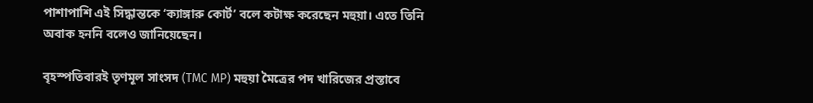পাশাপাশি এই সিদ্ধান্তকে ‘ক্যাঙ্গারু কোর্ট’ বলে কটাক্ষ করেছেন মহুয়া। এতে তিনি অবাক হননি বলেও জানিয়েছেন।

বৃহস্পতিবারই তৃণমূল সাংসদ (TMC MP) মহুয়া মৈত্রের পদ খারিজের প্রস্তাবে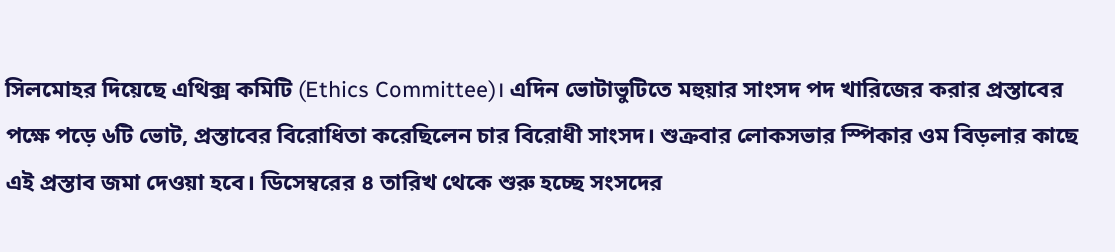সিলমোহর দিয়েছে এথিক্স কমিটি (Ethics Committee)। এদিন ভোটাভুটিতে মহুয়ার সাংসদ পদ খারিজের করার প্রস্তাবের পক্ষে পড়ে ৬টি ভোট, প্রস্তাবের বিরোধিতা করেছিলেন চার বিরোধী সাংসদ। শুক্রবার লোকসভার স্পিকার ওম বিড়লার কাছে এই প্রস্তাব জমা দেওয়া হবে। ডিসেম্বরের ৪ তারিখ থেকে শুরু হচ্ছে সংসদের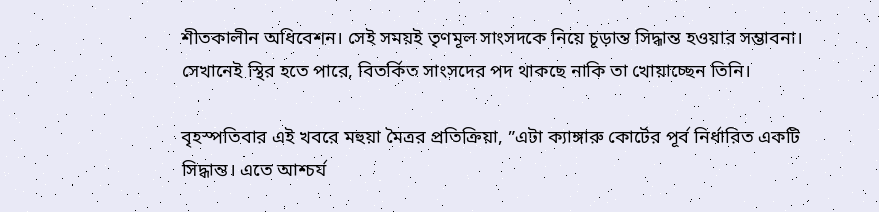শীতকালীন অধিবেশন। সেই সময়ই তৃণমূল সাংসদকে নিয়ে চূড়ান্ত সিদ্ধান্ত হওয়ার সম্ভাবনা। সেখানেই স্থির হতে পারে, বিতর্কিত সাংসদের পদ থাকছে নাকি তা খোয়াচ্ছেন তিনি।

বৃহস্পতিবার এই খবরে মহুয়া মৈত্রর প্রতিক্রিয়া, ”এটা ক্যাঙ্গারু কোর্টের পূর্ব নির্ধারিত একটি সিদ্ধান্ত। এতে আশ্চর্য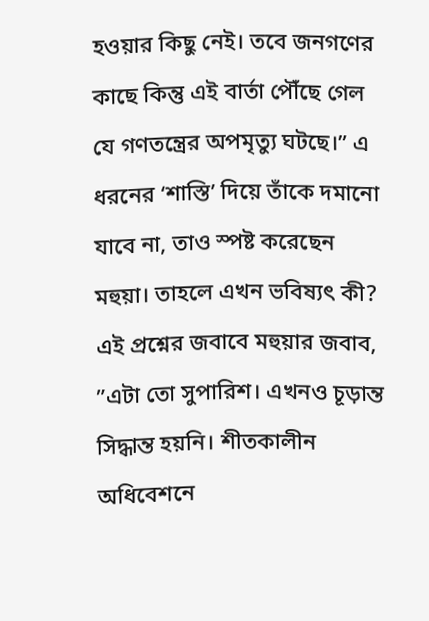হওয়ার কিছু নেই। তবে জনগণের কাছে কিন্তু এই বার্তা পৌঁছে গেল যে গণতন্ত্রের অপমৃত্যু ঘটছে।” এ ধরনের ‘শাস্তি’ দিয়ে তাঁকে দমানো যাবে না, তাও স্পষ্ট করেছেন মহুয়া। তাহলে এখন ভবিষ্যৎ কী? এই প্রশ্নের জবাবে মহুয়ার জবাব, ”এটা তো সুপারিশ। এখনও চূড়ান্ত সিদ্ধান্ত হয়নি। শীতকালীন অধিবেশনে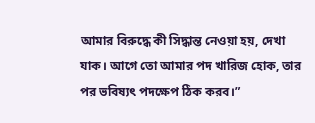আমার বিরুদ্ধে কী সিদ্ধান্ত নেওয়া হয়, দেখা যাক। আগে তো আমার পদ খারিজ হোক, তার পর ভবিষ্যৎ পদক্ষেপ ঠিক করব।”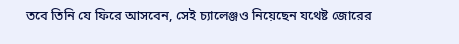তবে তিনি যে ফিরে আসবেন, সেই চ্যালেঞ্জও নিয়েছেন যথেষ্ট জোরের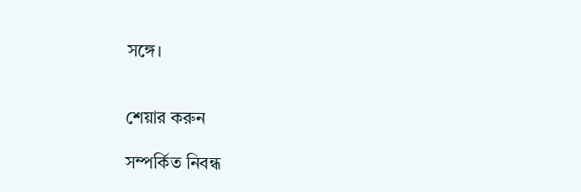সঙ্গে।


শেয়ার করুন

সম্পর্কিত নিবন্ধ